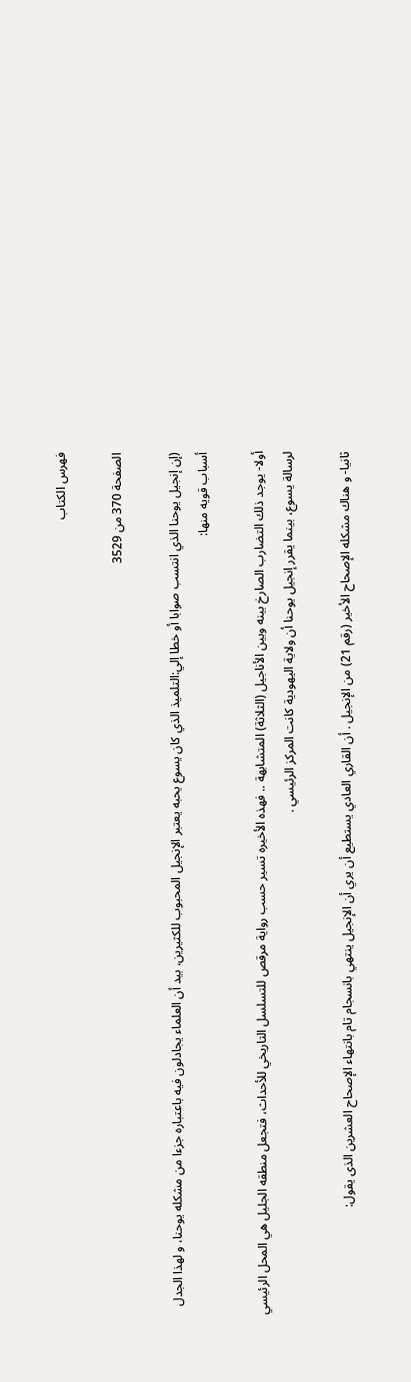فهرس الكتاب

الصفحة 370 من 3529

(إن إنجيل يوحنا الذي انتسب صوابا أو خطا إلي:التلميذ الذي كان يسوع يحبه يعتبر الإنجيل المحبوب للكثيرين، بيد أن العلماء يجادلون فيه باعتباره جزءا من مشكله يوحنا، و لهذا الجدل أسباب قويه منها:

أولا- يوجد ذلك التضارب الصارخ بينه وبين الأناجيل (الثلاثة) المتشابهة .. فهذه الأخيره تسير حسب رواية مرقص للتسلسل التاريخي للأحداث، فتجعل منطقه الجليل هي المحل الرئيسي لرسالة يسوع، بينما يقرر إنجيل يوحنا أن ولاية اليهودية كانت المركز الرئيسي .

ثانيا- و هناك مشكله الإصحاح الأخير (رقم 21) من الإنجيل . أن القاري العادي يستطيع أن يري أن الإنجيل ينتهي بانسجام تام بانتهاء الإصحاح العشرين الذى يقول: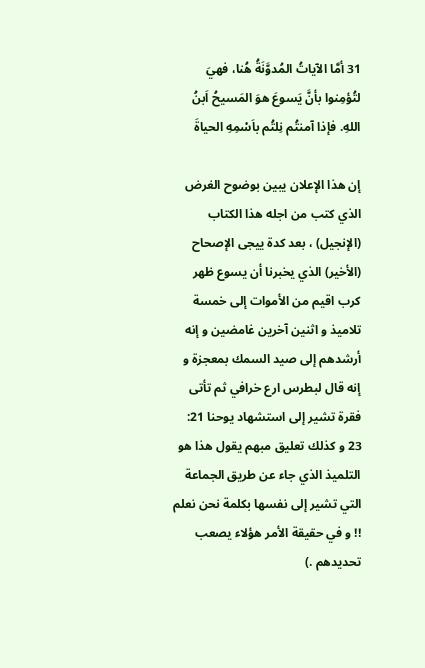31 أمَّا الآياتُ المُدوَّنَةُ هُنا، فهيَ لتُؤمِنوا بأنَّ يَسوعَ هوَ المَسيحُ اَبنُ اللهِ. فإذا آمنتُم نِلتُم باَسْمِهِ الحياةَ

إن هذا الإعلان يبين بوضوح الغرض الذي كتب من اجله هذا الكتاب (الإنجيل) ، بعد كدة ييجى الإصحاح (الأخير) الذي يخبرنا أن يسوع ظهر كرب اقيم من الأموات إلى خمسة تلاميذ و اثنين آخرين غامضين و إنه أرشدهم إلى صيد السمك بمعجزة و إنه قال لبطرس ارع خرافي ثم تأتى فقرة تشير إلى استشهاد يوحنا 21: 23 و كذلك تعليق مبهم يقول هذا هو التلميذ الذي جاء عن طريق الجماعة التي تشير إلى نفسها بكلمة نحن نعلم !! و في حقيقة الأمر هؤلاء يصعب تحديدهم .)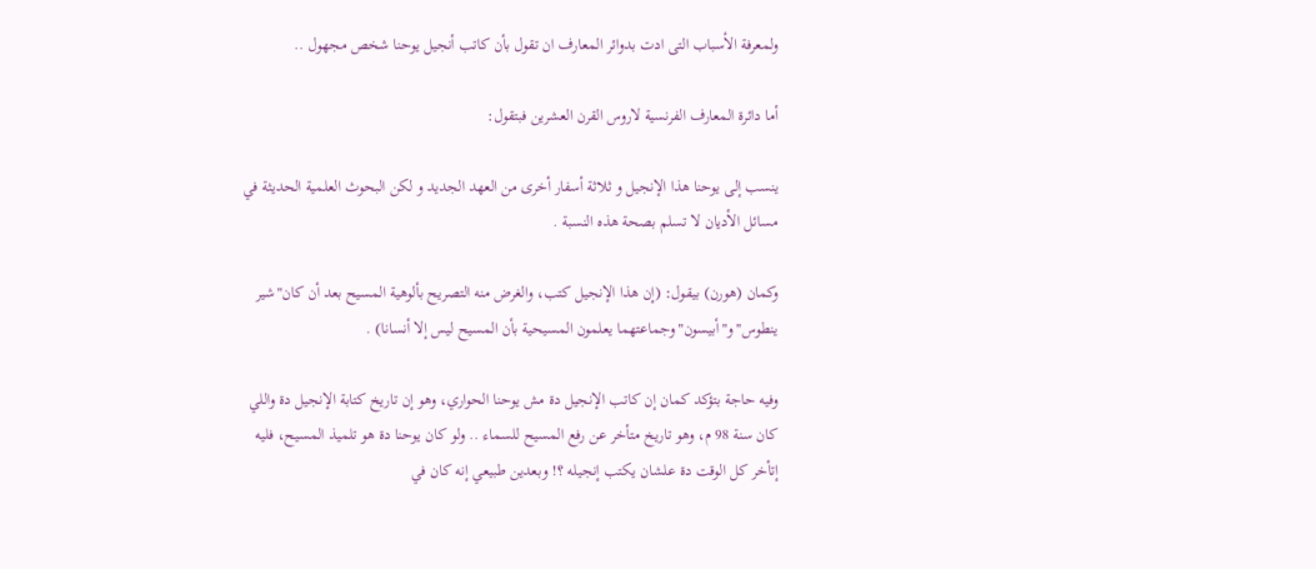ولمعرفة الأسباب التى ادت بدوائر المعارف ان تقول بأن كاتب أنجيل يوحنا شخص مجهول ..

أما دائرة المعارف الفرنسية لاروس القرن العشرين فبتقول:

ينسب إلى يوحنا هذا الإنجيل و ثلاثة أسفار أخرى من العهد الجديد و لكن البحوث العلمية الحديثة في مسائل الأديان لا تسلم بصحة هذه النسبة .

وكمان (هورن) بيقول: (إن هذا الإنجيل كتب، والغرض منه التصريح بألوهية المسيح بعد أن كان"شير ينطوس"و"أبيسون"وجماعتهما يعلمون المسيحية بأن المسيح ليس إلا أنسانا) .

وفيه حاجة بتؤكد كمان إن كاتب الإنجيل دة مش يوحنا الحواري، وهو إن تاريخ كتابة الإنجيل دة واللي كان سنة 98 م، وهو تاريخ متأخر عن رفع المسيح للسماء .. ولو كان يوحنا دة هو تلميذ المسيح، فليه إتأخر كل الوقت دة علشان يكتب إنجيله ؟! وبعدين طبيعي إنه كان في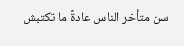سن متأخر الناس عادةً ما تكتبش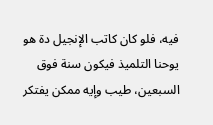فيه، فلو كان كاتب الإنجيل دة هو يوحنا التلميذ فيكون سنة فوق السبعين، طيب وإيه ممكن يفتكر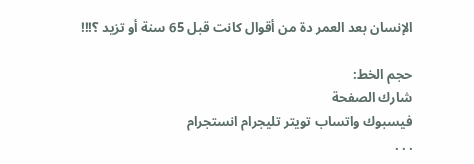الإنسان بعد العمر دة من أقوال كانت قبل 65 سنة أو تزيد ؟!!!

حجم الخط:
شارك الصفحة
فيسبوك واتساب تويتر تليجرام انستجرام
. . .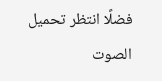فضلًا انتظر تحميل الصوت